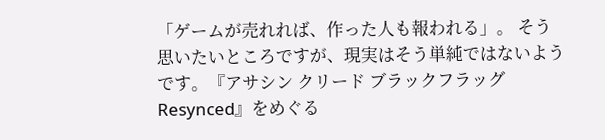「ゲームが売れれば、作った人も報われる」。 そう思いたいところですが、現実はそう単純ではないようです。『アサシン クリード ブラックフラッグ Resynced』をめぐる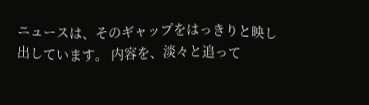ニュースは、そのギャップをはっきりと映し出しています。 内容を、淡々と追って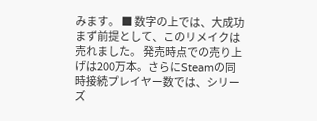みます。 ■ 数字の上では、大成功 まず前提として、このリメイクは売れました。 発売時点での売り上げは200万本。さらにSteamの同時接続プレイヤー数では、シリーズ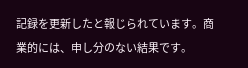記録を更新したと報じられています。商業的には、申し分のない結果です。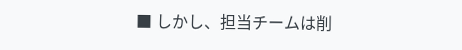■ しかし、担当チームは削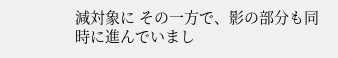減対象に その一方で、影の部分も同時に進んでいまし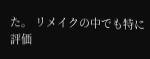た。 リメイクの中でも特に評価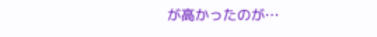が高かったのが…